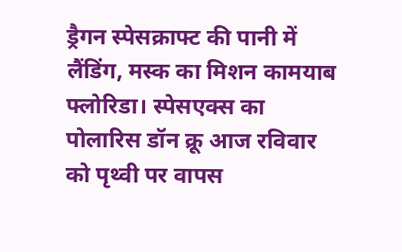ड्रैगन स्पेसक्राफ्ट की पानी में लैंडिंग, मस्क का मिशन कामयाब
फ्लोरिडा। स्पेसएक्स का पोलारिस डॉन क्रू आज रविवार को पृथ्वी पर वापस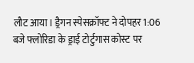लौट आया। ड्रैगन स्पेसक्रॉफ्ट ने दोपहर 1:06 बजे फ्लोरिडा के ड्राई टोर्टुगास कोस्ट पर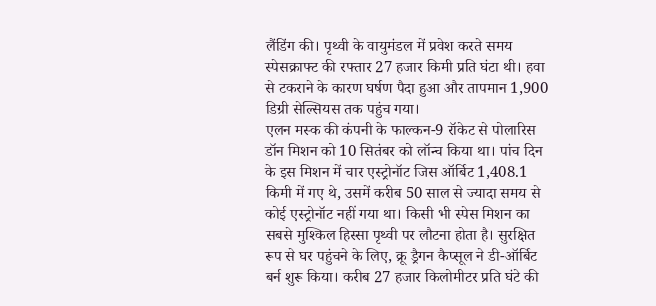लैंडिंग की। पृथ्वी के वायुमंडल में प्रवेश करते समय स्पेसक्राफ्ट की रफ्तार 27 हजार किमी प्रति घंटा थी। हवा से टकराने के कारण घर्षण पैदा हुआ और तापमान 1,900 डिग्री सेल्सियस तक पहुंच गया।
एलन मस्क की कंपनी के फाल्कन-9 रॉकेट से पोलारिस डॉन मिशन को 10 सितंबर को लॉन्च किया था। पांच दिन के इस मिशन में चार एस्ट्रोनॉट जिस ऑर्बिट 1,408.1 किमी में गए थे, उसमें करीब 50 साल से ज्यादा समय से कोई एस्ट्रोनॉट नहीं गया था। किसी भी स्पेस मिशन का सबसे मुश्किल हिस्सा पृथ्वी पर लौटना होता है। सुरक्षित रूप से घर पहुंचने के लिए, क्रू ड्रैगन कैप्सूल ने डी-ऑर्बिट बर्न शुरू किया। करीब 27 हजार किलोमीटर प्रति घंटे की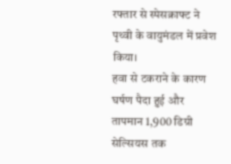रफ्तार से स्पेसक्राफ्ट ने पृथ्वी के वायुमंडल में प्रवेश किया।
हवा से टकराने के कारण घर्षण पैदा हुई और तापमान 1,900 डिग्री सेल्सियस तक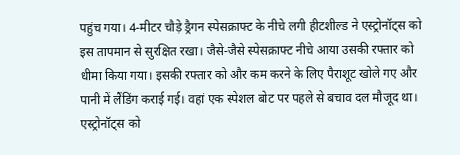पहुंच गया। 4-मीटर चौड़े ड्रैगन स्पेसक्राफ्ट के नीचे लगी हीटशील्ड ने एस्ट्रोनॉट्स को इस तापमान से सुरक्षित रखा। जैसे-जैसे स्पेसक्राफ्ट नीचे आया उसकी रफ्तार को धीमा किया गया। इसकी रफ्तार को और कम करने के लिए पैराशूट खोले गए और पानी में लैंडिंग कराई गई। वहां एक स्पेशल बोट पर पहले से बचाव दल मौजूद था। एस्ट्रोनॉट्स को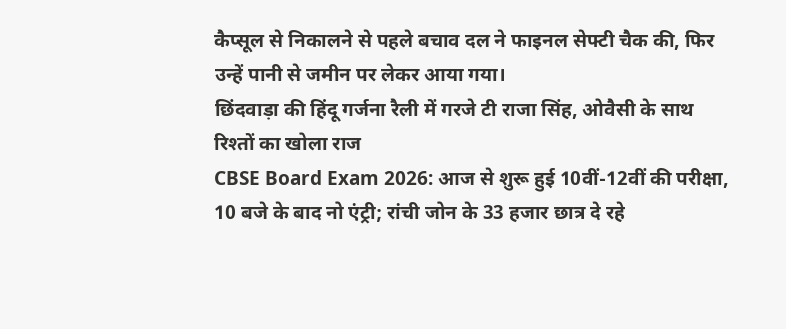कैप्सूल से निकालने से पहले बचाव दल ने फाइनल सेफ्टी चैक की, फिर उन्हें पानी से जमीन पर लेकर आया गया।
छिंदवाड़ा की हिंदू गर्जना रैली में गरजे टी राजा सिंह, ओवैसी के साथ रिश्तों का खोला राज
CBSE Board Exam 2026: आज से शुरू हुई 10वीं-12वीं की परीक्षा, 10 बजे के बाद नो एंट्री; रांची जोन के 33 हजार छात्र दे रहे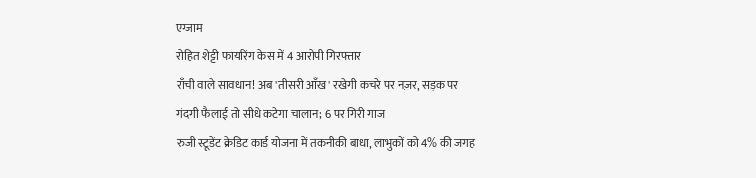एग्जाम
रोहित शेट्टी फायरिंग केस में 4 आरोपी गिरफ्तार
राँची वाले सावधान! अब 'तीसरी आँख' रखेगी कचरे पर नज़र, सड़क पर गंदगी फैलाई तो सीधे कटेगा चालान; 6 पर गिरी गाज
रुजी स्टूडेंट क्रेडिट कार्ड योजना में तकनीकी बाधा, लाभुकों को 4% की जगह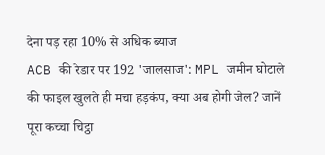देना पड़ रहा 10% से अधिक ब्याज
ACB की रेडार पर 192 'जालसाज': MPL जमीन घोटाले की फाइल खुलते ही मचा हड़कंप, क्या अब होगी जेल? जानें पूरा कच्चा चिट्ठा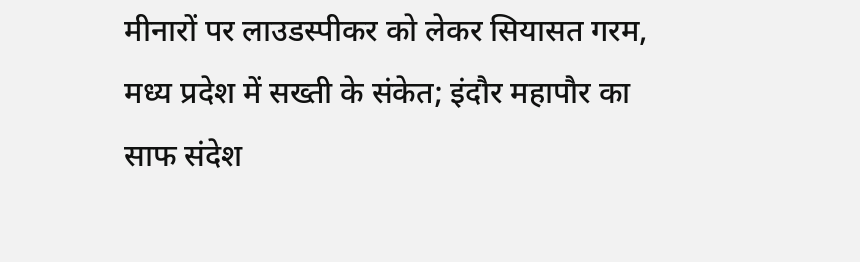मीनारों पर लाउडस्पीकर को लेकर सियासत गरम, मध्य प्रदेश में सख्ती के संकेत; इंदौर महापौर का साफ संदेश